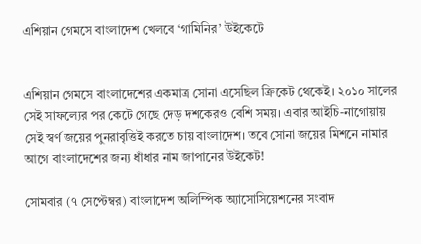এশিয়ান গেমসে বাংলাদেশ খেলবে ‘গামিনির’ উইকেটে


এশিয়ান গেমসে বাংলাদেশের একমাত্র সোনা এসেছিল ক্রিকেট থেকেই। ২০১০ সালের সেই সাফল্যের পর কেটে গেছে দেড় দশকেরও বেশি সময়। এবার আইচি-নাগোয়ায় সেই স্বর্ণ জয়ের পুনরাবৃত্তিই করতে চায় বাংলাদেশ। তবে সোনা জয়ের মিশনে নামার আগে বাংলাদেশের জন্য ধাঁধার নাম জাপানের উইকেট!

সোমবার (৭ সেপ্টেম্বর) বাংলাদেশ অলিম্পিক অ্যাসোসিয়েশনের সংবাদ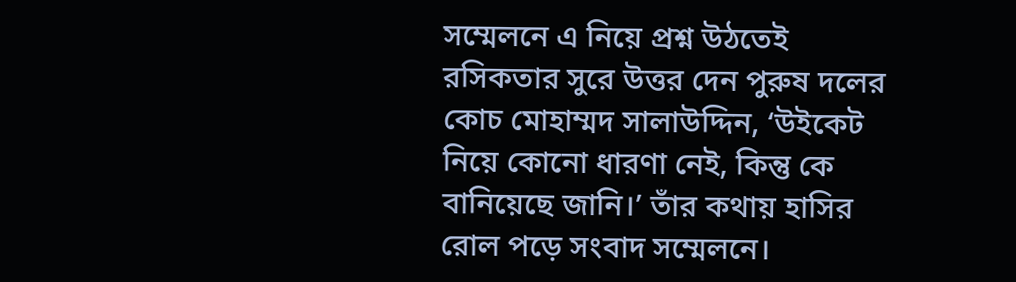সম্মেলনে এ নিয়ে প্রশ্ন উঠতেই রসিকতার সুরে উত্তর দেন পুরুষ দলের কোচ মোহাম্মদ সালাউদ্দিন, ‘উইকেট নিয়ে কোনো ধারণা নেই, কিন্তু কে বানিয়েছে জানি।’ তাঁর কথায় হাসির রোল পড়ে সংবাদ সম্মেলনে।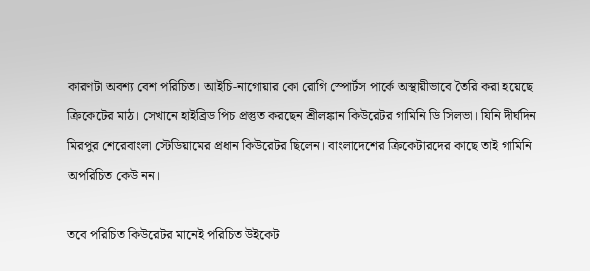কারণটা অবশ্য বেশ পরিচিত। আইচি-নাগোয়ার কো রোগি স্পোর্টস পার্কে অস্থায়ীভাবে তৈরি করা হয়েছে ক্রিকেটের মাঠ। সেখানে হাইব্রিড পিচ প্রস্তুত করছেন শ্রীলঙ্কান কিউরেটর গামিনি ডি সিলভা। যিনি দীর্ঘদিন মিরপুর শেরেবাংলা স্টেডিয়ামের প্রধান কিউরেটর ছিলেন। বাংলাদেশের ক্রিকেটারদের কাছে তাই গামিনি অপরিচিত কেউ নন।

তবে পরিচিত কিউরেটর মানেই পরিচিত উইকেট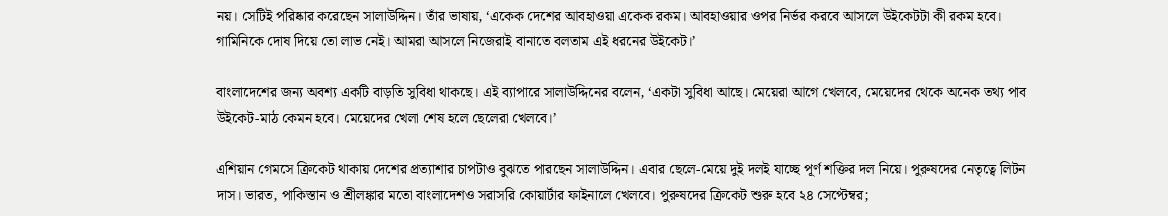নয়। সেটিই পরিষ্কার করেছেন সালাউদ্দিন। তাঁর ভাষায়, ‘একেক দেশের আবহাওয়া একেক রকম। আবহাওয়ার ওপর নির্ভর করবে আসলে উইকেটটা কী রকম হবে। গামিনিকে দোষ দিয়ে তো লাভ নেই। আমরা আসলে নিজেরাই বানাতে বলতাম এই ধরনের উইকেট।’

বাংলাদেশের জন্য অবশ্য একটি বাড়তি সুবিধা থাকছে। এই ব্যাপারে সালাউদ্দিনের বলেন, ‘একটা সুবিধা আছে। মেয়েরা আগে খেলবে, মেয়েদের থেকে অনেক তথ্য পাব উইকেট-মাঠ কেমন হবে। মেয়েদের খেলা শেষ হলে ছেলেরা খেলবে।’

এশিয়ান গেমসে ক্রিকেট থাকায় দেশের প্রত্যাশার চাপটাও বুঝতে পারছেন সালাউদ্দিন। এবার ছেলে-মেয়ে দুই দলই যাচ্ছে পূর্ণ শক্তির দল নিয়ে। পুরুষদের নেতৃত্বে লিটন দাস। ভারত, পাকিস্তান ও শ্রীলঙ্কার মতো বাংলাদেশও সরাসরি কোয়ার্টার ফাইনালে খেলবে। পুরুষদের ক্রিকেট শুরু হবে ২৪ সেপ্টেম্বর;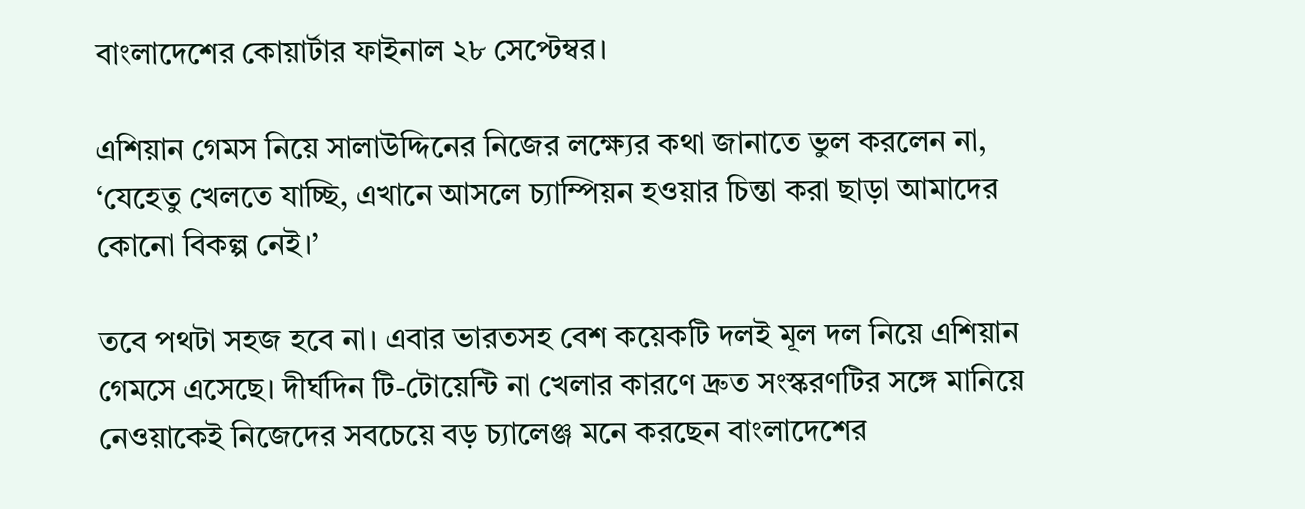বাংলাদেশের কোয়ার্টার ফাইনাল ২৮ সেপ্টেম্বর।

এশিয়ান গেমস নিয়ে সালাউদ্দিনের নিজের লক্ষ্যের কথা জানাতে ভুল করলেন না, ‘যেহেতু খেলতে যাচ্ছি, এখানে আসলে চ্যাম্পিয়ন হওয়ার চিন্তা করা ছাড়া আমাদের কোনো বিকল্প নেই।’

তবে পথটা সহজ হবে না। এবার ভারতসহ বেশ কয়েকটি দলই মূল দল নিয়ে এশিয়ান গেমসে এসেছে। দীর্ঘদিন টি-টোয়েন্টি না খেলার কারণে দ্রুত সংস্করণটির সঙ্গে মানিয়ে নেওয়াকেই নিজেদের সবচেয়ে বড় চ্যালেঞ্জ মনে করছেন বাংলাদেশের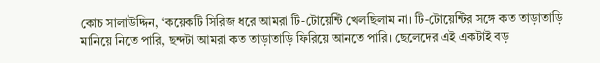কোচ সালাউদ্দিন, ‘কয়েকটি সিরিজ ধরে আমরা টি-টোয়েন্টি খেলছিলাম না। টি-টোয়েন্টির সঙ্গে কত তাড়াতাড়ি মানিয়ে নিতে পারি, ছন্দটা আমরা কত তাড়াতাড়ি ফিরিয়ে আনতে পারি। ছেলেদের এই একটাই বড়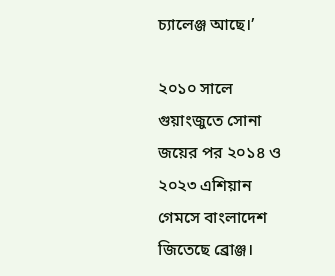চ্যালেঞ্জ আছে।’

২০১০ সালে গুয়াংজুতে সোনা জয়ের পর ২০১৪ ও ২০২৩ এশিয়ান গেমসে বাংলাদেশ জিতেছে ব্রোঞ্জ।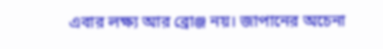এবার লক্ষ্য আর ব্রোঞ্জ নয়। জাপানের অচেনা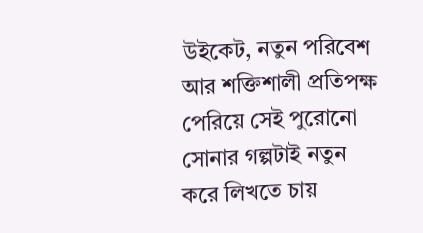উইকেট, নতুন পরিবেশ আর শক্তিশালী প্রতিপক্ষ পেরিয়ে সেই পুরোনো সোনার গল্পটাই নতুন করে লিখতে চায়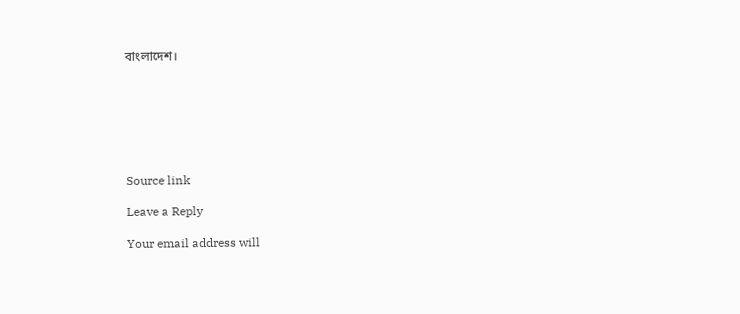বাংলাদেশ।







Source link

Leave a Reply

Your email address will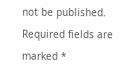not be published. Required fields are marked *